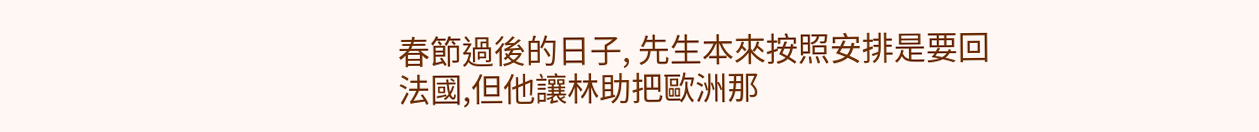春節過後的日子, 先生本來按照安排是要回法國,但他讓林助把歐洲那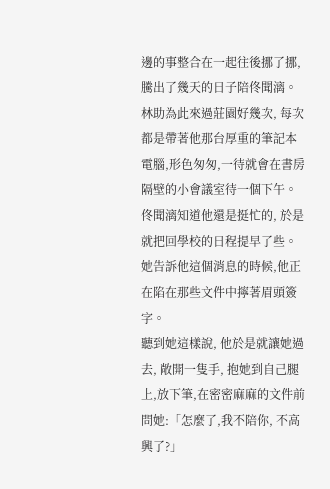邊的事整合在一起往後挪了挪,騰出了幾天的日子陪佟聞漓。
林助為此來過莊園好幾次, 每次都是帶著他那台厚重的筆記本電腦,形色匆匆,一待就會在書房隔壁的小會議室待一個下午。
佟聞漓知道他還是挺忙的, 於是就把回學校的日程提早了些。她告訴他這個消息的時候,他正在陷在那些文件中擰著眉頭簽字。
聽到她這樣說, 他於是就讓她過去, 敞開一隻手, 抱她到自己腿上,放下筆,在密密麻麻的文件前問她:「怎麼了,我不陪你, 不高興了?」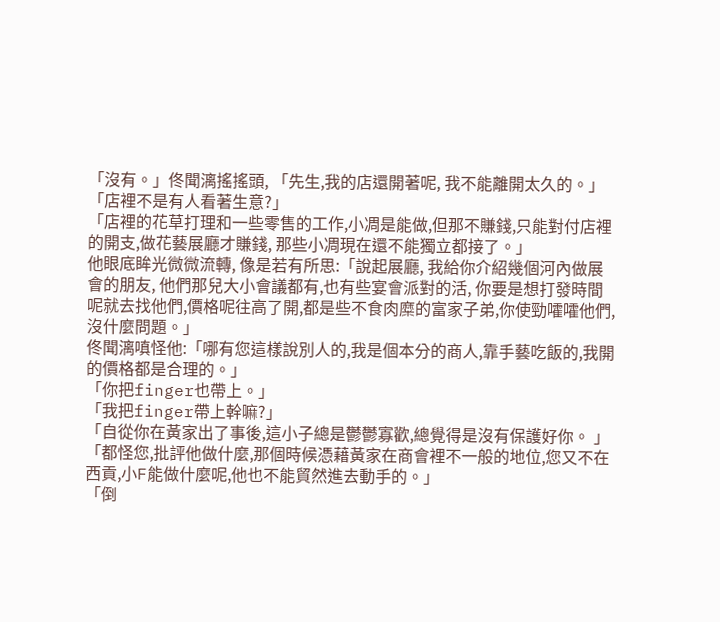「沒有。」佟聞漓搖搖頭, 「先生,我的店還開著呢, 我不能離開太久的。」
「店裡不是有人看著生意?」
「店裡的花草打理和一些零售的工作,小凋是能做,但那不賺錢,只能對付店裡的開支,做花藝展廳才賺錢, 那些小凋現在還不能獨立都接了。」
他眼底眸光微微流轉, 像是若有所思:「說起展廳, 我給你介紹幾個河內做展會的朋友, 他們那兒大小會議都有,也有些宴會派對的活, 你要是想打發時間呢就去找他們,價格呢往高了開,都是些不食肉糜的富家子弟,你使勁嚯嚯他們,沒什麼問題。」
佟聞漓嗔怪他:「哪有您這樣說別人的,我是個本分的商人,靠手藝吃飯的,我開的價格都是合理的。」
「你把finger也帶上。」
「我把finger帶上幹嘛?」
「自從你在黃家出了事後,這小子總是鬱鬱寡歡,總覺得是沒有保護好你。 」
「都怪您,批評他做什麼,那個時候憑藉黃家在商會裡不一般的地位,您又不在西貢,小F能做什麼呢,他也不能貿然進去動手的。」
「倒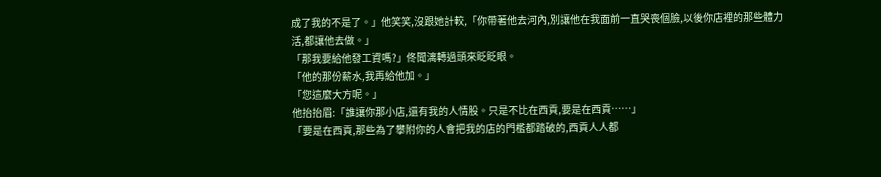成了我的不是了。」他笑笑,沒跟她計較,「你帶著他去河內,別讓他在我面前一直哭喪個臉,以後你店裡的那些體力活,都讓他去做。」
「那我要給他發工資嗎?」佟聞漓轉過頭來眨眨眼。
「他的那份薪水,我再給他加。」
「您這麼大方呢。」
他抬抬眉:「誰讓你那小店,還有我的人情股。只是不比在西貢,要是在西貢……」
「要是在西貢,那些為了攀附你的人會把我的店的門檻都踏破的,西貢人人都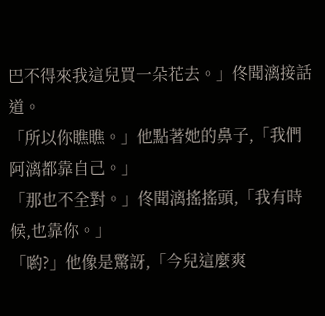巴不得來我這兒買一朵花去。」佟聞漓接話道。
「所以你瞧瞧。」他點著她的鼻子,「我們阿漓都靠自己。」
「那也不全對。」佟聞漓搖搖頭,「我有時候,也靠你。」
「喲?」他像是驚訝,「今兒這麼爽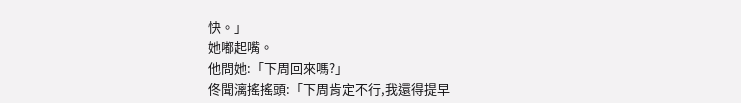快。」
她嘟起嘴。
他問她:「下周回來嗎?」
佟聞漓搖搖頭:「下周肯定不行,我還得提早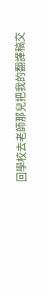回學校去老師那兒把我的翻譯稿交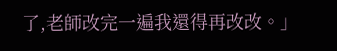了,老師改完一遍我還得再改改。」